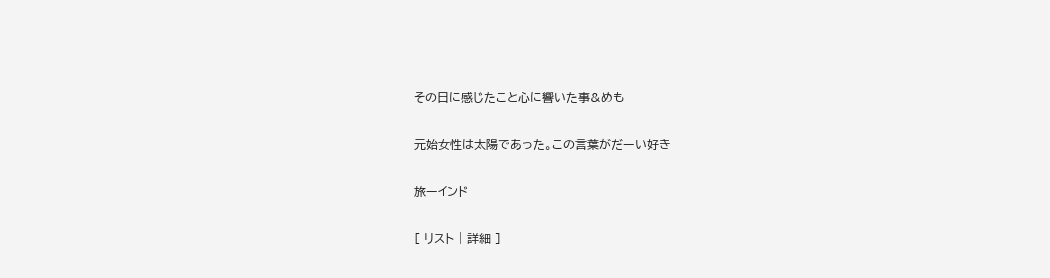その日に感じたこと心に響いた事&めも

元始女性は太陽であった。この言葉がだーい好き

旅ーインド

[ リスト | 詳細 ]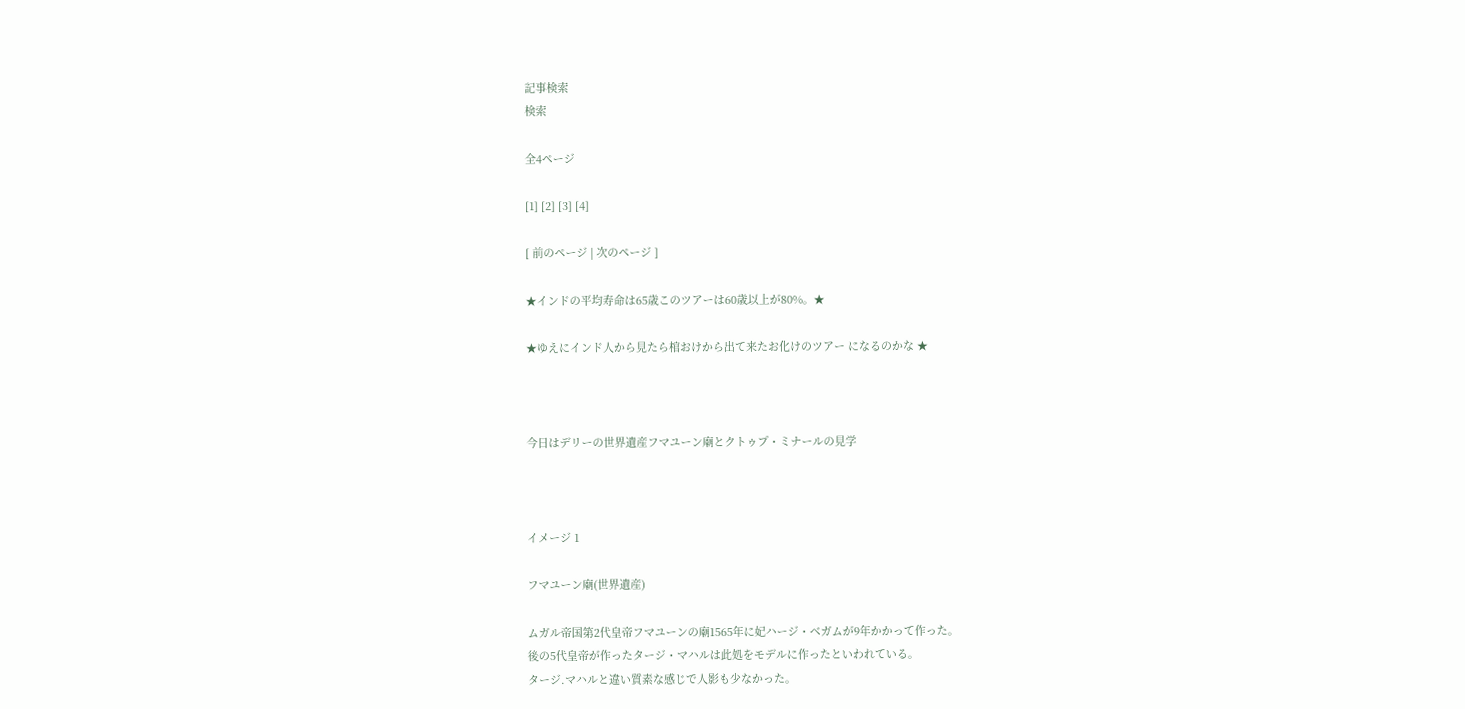記事検索
検索

全4ページ

[1] [2] [3] [4]

[ 前のページ | 次のページ ]

★インドの平均寿命は65歳このツアーは60歳以上が80%。★

★ゆえにインド人から見たら棺おけから出て来たお化けのツアー になるのかな ★



今日はデリーの世界遺産フマユーン廟とクトゥプ・ミナールの見学



イメージ 1

フマユーン廟(世界遺産)

ムガル帝国第2代皇帝フマユーンの廟1565年に妃ハージ・ベガムが9年かかって作った。
後の5代皇帝が作ったタージ・マハルは此処をモデルに作ったといわれている。
タージ.マハルと違い質素な感じで人影も少なかった。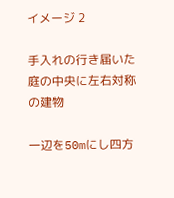イメージ 2

手入れの行き届いた庭の中央に左右対称の建物

一辺を50mにし四方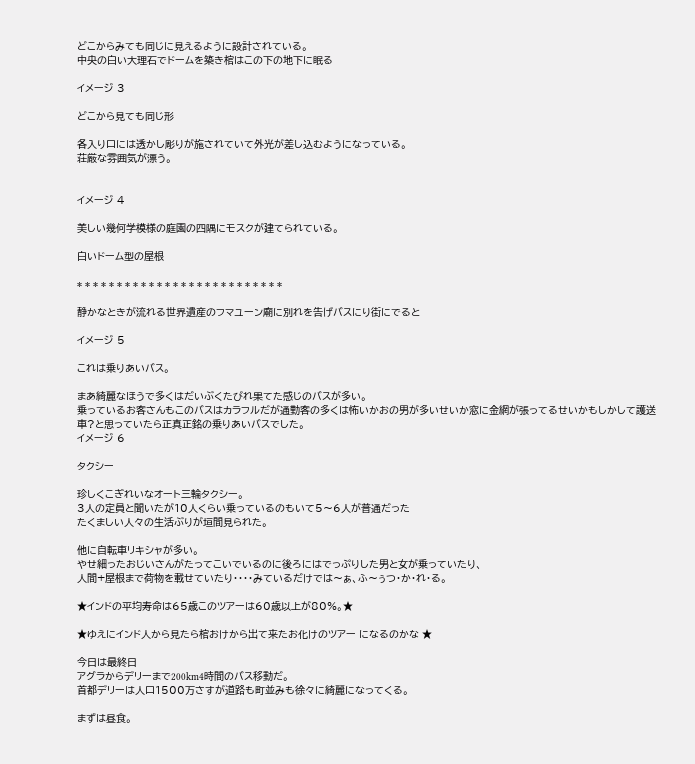どこからみても同じに見えるように設計されている。
中央の白い大理石でドームを築き棺はこの下の地下に眠る

イメージ 3

どこから見ても同じ形

各入り口には透かし彫りが施されていて外光が差し込むようになっている。
荘厳な雰囲気が漂う。


イメージ 4

美しい幾何学模様の庭園の四隅にモスクが建てられている。

白いドーム型の屋根

* * * * * * * * * * * * * * * * * * * * * * * * * *

静かなときが流れる世界遺産のフマユーン廟に別れを告げバスにり街にでると

イメージ 5

これは乗りあいバス。

まあ綺麗なほうで多くはだいぶくたびれ果てた感じのバスが多い。
乗っているお客さんもこのバスはカラフルだが通勤客の多くは怖いかおの男が多いせいか窓に金網が張ってるせいかもしかして護送車?と思っていたら正真正銘の乗りあいバスでした。
イメージ 6

タクシー

珍しくこぎれいなオート三輪タクシー。
3人の定員と聞いたが10人くらい乗っているのもいて5〜6人が普通だった
たくましい人々の生活ぶりが垣間見られた。

他に自転車リキシャが多い。
やせ細ったおじいさんがたってこいでいるのに後ろにはでっぷりした男と女が乗っていたり、
人間+屋根まで荷物を載せていたり・・・・みているだけでは〜ぁ、ふ〜ぅつ・か・れ・る。

★インドの平均寿命は65歳このツアーは60歳以上が80%。★

★ゆえにインド人から見たら棺おけから出て来たお化けのツアー になるのかな ★

今日は最終日
アグラからデリーまで200km4時間のバス移動だ。
首都デリーは人口1500万さすが道路も町並みも徐々に綺麗になってくる。

まずは昼食。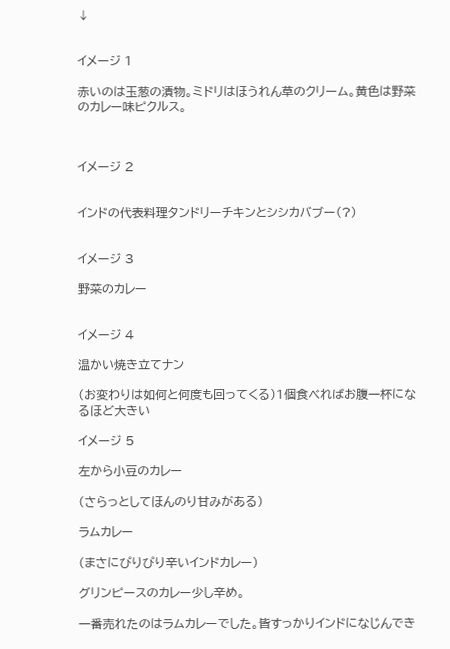↓


イメージ 1

赤いのは玉葱の漬物。ミドリはほうれん草のクリーム。黄色は野菜のカレー味ピクルス。



イメージ 2


インドの代表料理タンドリーチキンとシシカバブー(?)


イメージ 3

野菜のカレー


イメージ 4

温かい焼き立てナン

(お変わりは如何と何度も回ってくる)1個食べればお腹一杯になるほど大きい

イメージ 5

左から小豆のカレー

(さらっとしてほんのり甘みがある)

ラムカレー

(まさにぴりぴり辛いインドカレー)

グリンピースのカレー少し辛め。

一番売れたのはラムカレーでした。皆すっかりインドになじんでき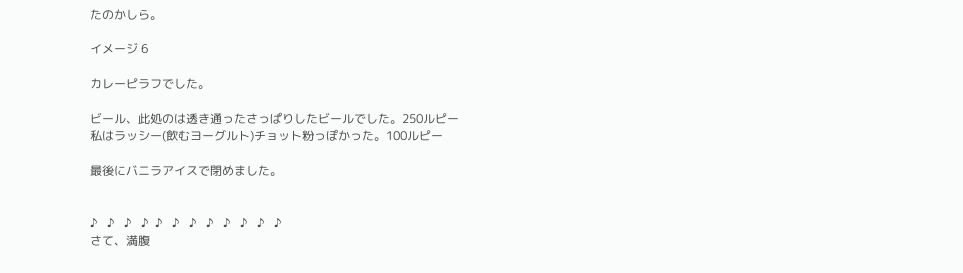たのかしら。

イメージ 6

カレーピラフでした。

ビール、此処のは透き通ったさっぱりしたビールでした。250ルピー
私はラッシー(飲むヨーグルト)チョット粉っぽかった。100ルピー

最後にバニラアイスで閉めました。


♪   ♪   ♪   ♪  ♪   ♪   ♪   ♪   ♪   ♪   ♪   ♪
さて、満腹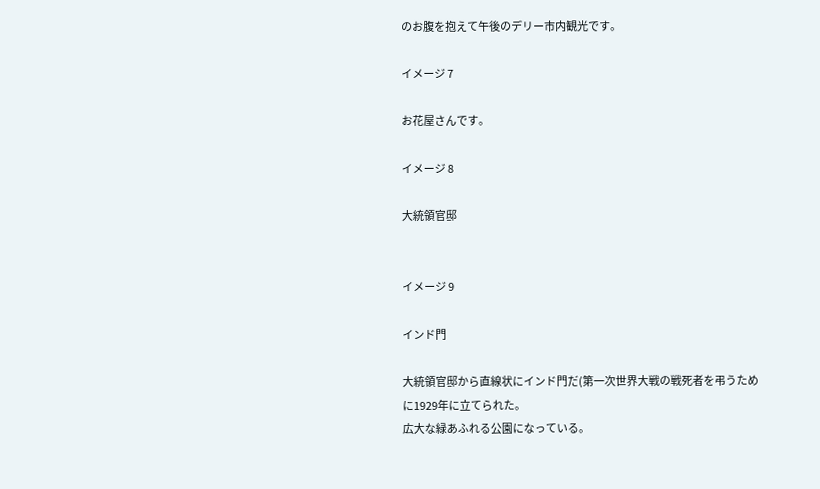のお腹を抱えて午後のデリー市内観光です。

イメージ 7

お花屋さんです。

イメージ 8

大統領官邸


イメージ 9

インド門

大統領官邸から直線状にインド門だ(第一次世界大戦の戦死者を弔うために1929年に立てられた。
広大な緑あふれる公園になっている。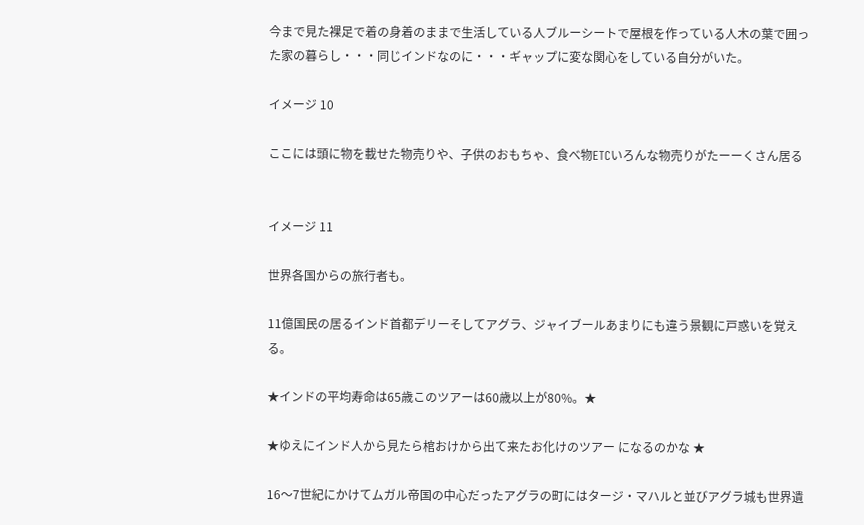今まで見た裸足で着の身着のままで生活している人ブルーシートで屋根を作っている人木の葉で囲った家の暮らし・・・同じインドなのに・・・ギャップに変な関心をしている自分がいた。

イメージ 10

ここには頭に物を載せた物売りや、子供のおもちゃ、食べ物ETCいろんな物売りがたーーくさん居る


イメージ 11

世界各国からの旅行者も。

11億国民の居るインド首都デリーそしてアグラ、ジャイブールあまりにも違う景観に戸惑いを覚える。

★インドの平均寿命は65歳このツアーは60歳以上が80%。★

★ゆえにインド人から見たら棺おけから出て来たお化けのツアー になるのかな ★

16〜7世紀にかけてムガル帝国の中心だったアグラの町にはタージ・マハルと並びアグラ城も世界遺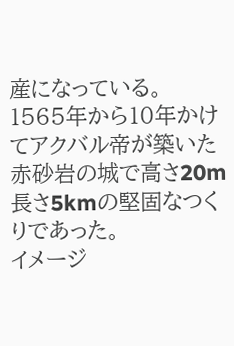産になっている。
1565年から10年かけてアクバル帝が築いた赤砂岩の城で高さ20m長さ5kmの堅固なつくりであった。
イメージ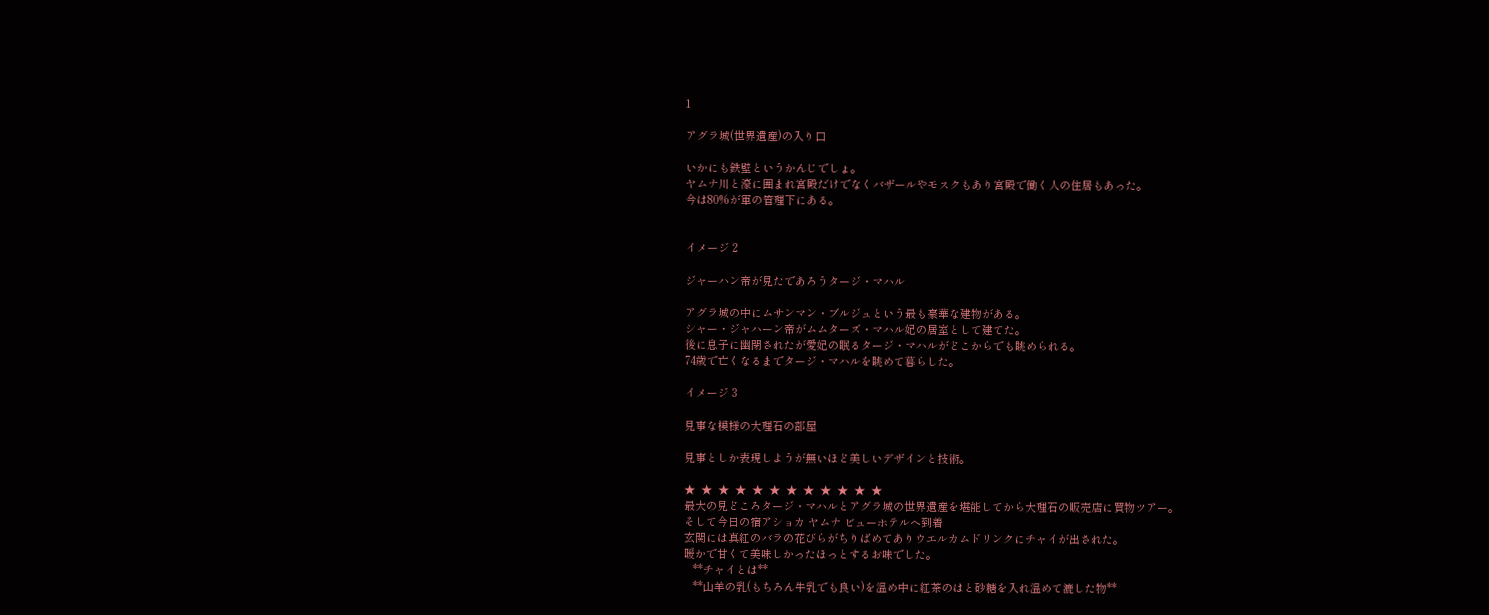1

アグラ城(世界遺産)の入り口

いかにも鉄壁というかんじでしょ。
ヤムナ川と濠に囲まれ宮殿だけでなくバザールやモスクもあり宮殿で働く人の住居もあった。
今は80%が軍の管理下にある。


イメージ 2

ジャーハン帝が見たであろうタージ・マハル

アグラ城の中にムサンマン・ブルジュという最も豪華な建物がある。
シャー・ジャハーン帝がムムターズ・マハル妃の居室として建てた。
後に息子に幽閉されたが愛妃の眠るタージ・マハルがどこからでも眺められる。
74歳で亡くなるまでタージ・マハルを眺めて暮らした。

イメージ 3

見事な模様の大理石の部屋

見事としか表現しようが無いほど美しいデザインと技術。

★  ★  ★  ★  ★  ★  ★  ★  ★  ★  ★  ★
最大の見どころタージ・マハルとアグラ城の世界遺産を堪能してから大理石の販売店に買物ツアー。
そして今日の宿アショカ ヤムナ ビューホテルへ到着
玄関には真紅のバラの花びらがちりばめてありウエルカムドリンクにチャイが出された。
暖かで甘くて美味しかったほっとするお味でした。
   **チャイとは**
   **山羊の乳(もちろん牛乳でも良い)を温め中に紅茶のはと砂糖を入れ温めて漉した物**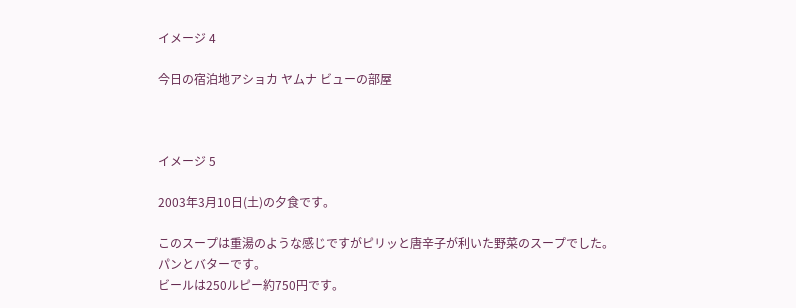イメージ 4

今日の宿泊地アショカ ヤムナ ビューの部屋



イメージ 5

2003年3月10日(土)の夕食です。

このスープは重湯のような感じですがピリッと唐辛子が利いた野菜のスープでした。
パンとバターです。
ビールは250ルピー約750円です。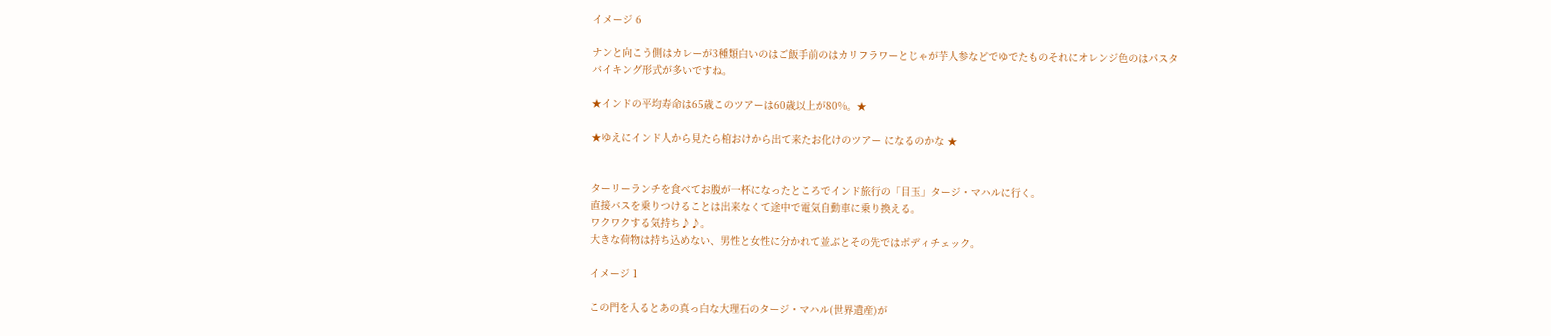イメージ 6

ナンと向こう側はカレーが3種類白いのはご飯手前のはカリフラワーとじゃが芋人参などでゆでたものそれにオレンジ色のはパスタ
バイキング形式が多いですね。

★インドの平均寿命は65歳このツアーは60歳以上が80%。★

★ゆえにインド人から見たら棺おけから出て来たお化けのツアー になるのかな ★


ターリーランチを食べてお腹が一杯になったところでインド旅行の「目玉」タージ・マハルに行く。
直接バスを乗りつけることは出来なくて途中で電気自動車に乗り換える。
ワクワクする気持ち♪♪。
大きな荷物は持ち込めない、男性と女性に分かれて並ぶとその先ではボディチェック。

イメージ 1

この門を入るとあの真っ白な大理石のタージ・マハル(世界遺産)が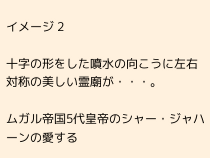イメージ 2

十字の形をした噴水の向こうに左右対称の美しい霊廟が・・・。

ムガル帝国5代皇帝のシャー・ジャハーンの愛する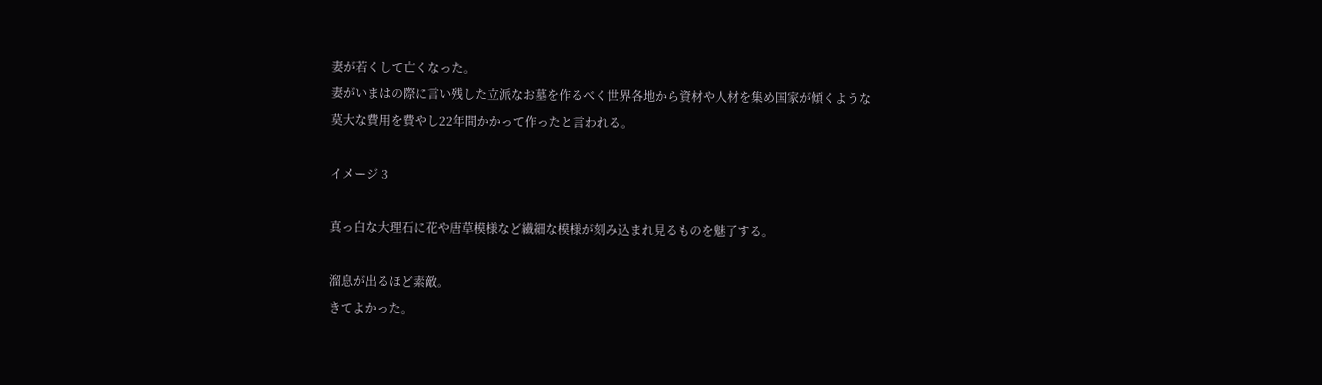妻が若くして亡くなった。
妻がいまはの際に言い残した立派なお墓を作るべく世界各地から資材や人材を集め国家が傾くような莫大な費用を費やし22年間かかって作ったと言われる。

イメージ 3

真っ白な大理石に花や唐草模様など繊細な模様が刻み込まれ見るものを魅了する。

溜息が出るほど素敵。
きてよかった。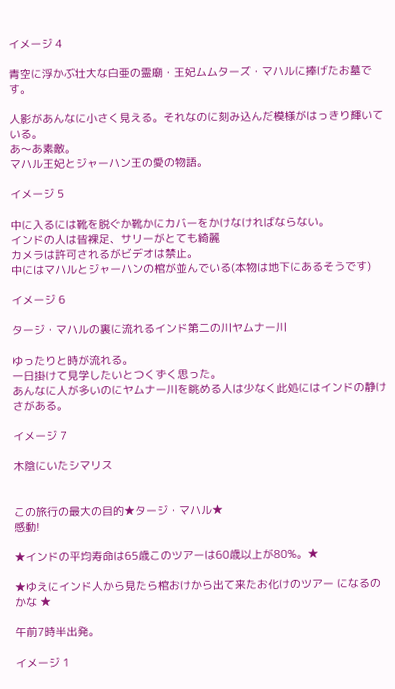イメージ 4

青空に浮かぶ壮大な白亜の霊廟・王妃ムムターズ・マハルに捧げたお墓です。

人影があんなに小さく見える。それなのに刻み込んだ模様がはっきり輝いている。
あ〜あ素敵。
マハル王妃とジャーハン王の愛の物語。

イメージ 5

中に入るには靴を脱ぐか靴かにカバーをかけなければならない。
インドの人は皆裸足、サリーがとても綺麗
カメラは許可されるがビデオは禁止。
中にはマハルとジャーハンの棺が並んでいる(本物は地下にあるそうです)

イメージ 6

タージ・マハルの裏に流れるインド第二の川ヤムナー川

ゆったりと時が流れる。
一日掛けて見学したいとつくずく思った。
あんなに人が多いのにヤムナー川を眺める人は少なく此処にはインドの静けさがある。

イメージ 7

木陰にいたシマリス


この旅行の最大の目的★タージ・マハル★
感動!

★インドの平均寿命は65歳このツアーは60歳以上が80%。★

★ゆえにインド人から見たら棺おけから出て来たお化けのツアー になるのかな ★

午前7時半出発。

イメージ 1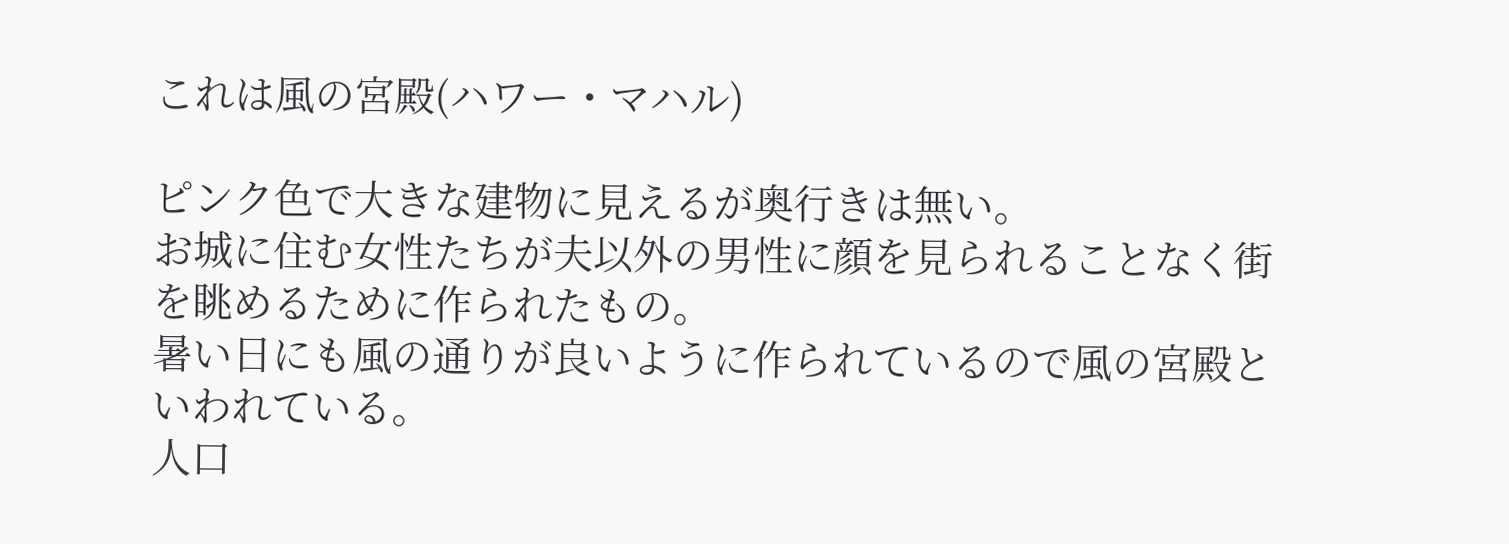これは風の宮殿(ハワー・マハル)

ピンク色で大きな建物に見えるが奥行きは無い。
お城に住む女性たちが夫以外の男性に顔を見られることなく街を眺めるために作られたもの。
暑い日にも風の通りが良いように作られているので風の宮殿といわれている。
人口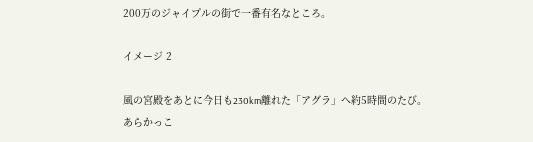200万のジャイプルの街で一番有名なところ。

イメージ 2

風の宮殿をあとに今日も230km離れた「アグラ」へ約5時間のたび。
あらかっこ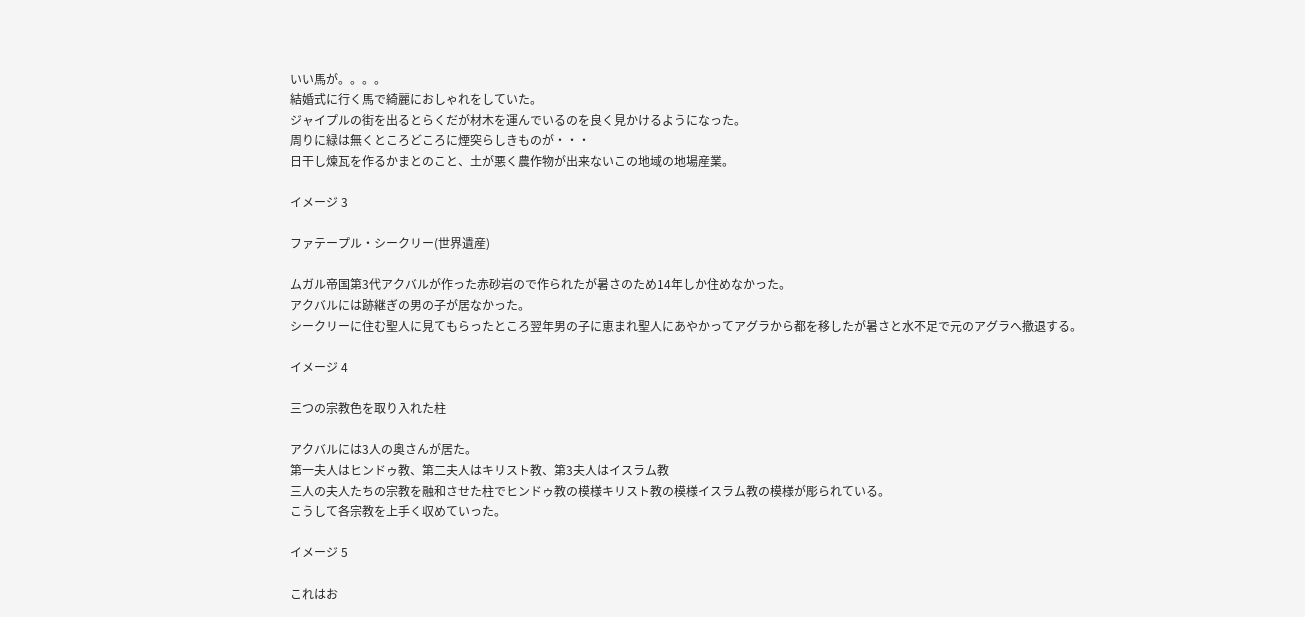いい馬が。。。。
結婚式に行く馬で綺麗におしゃれをしていた。
ジャイプルの街を出るとらくだが材木を運んでいるのを良く見かけるようになった。
周りに緑は無くところどころに煙突らしきものが・・・
日干し煉瓦を作るかまとのこと、土が悪く農作物が出来ないこの地域の地場産業。

イメージ 3

ファテープル・シークリー(世界遺産)

ムガル帝国第3代アクバルが作った赤砂岩ので作られたが暑さのため14年しか住めなかった。
アクバルには跡継ぎの男の子が居なかった。
シークリーに住む聖人に見てもらったところ翌年男の子に恵まれ聖人にあやかってアグラから都を移したが暑さと水不足で元のアグラへ撤退する。

イメージ 4

三つの宗教色を取り入れた柱

アクバルには3人の奥さんが居た。
第一夫人はヒンドゥ教、第二夫人はキリスト教、第3夫人はイスラム教
三人の夫人たちの宗教を融和させた柱でヒンドゥ教の模様キリスト教の模様イスラム教の模様が彫られている。
こうして各宗教を上手く収めていった。

イメージ 5

これはお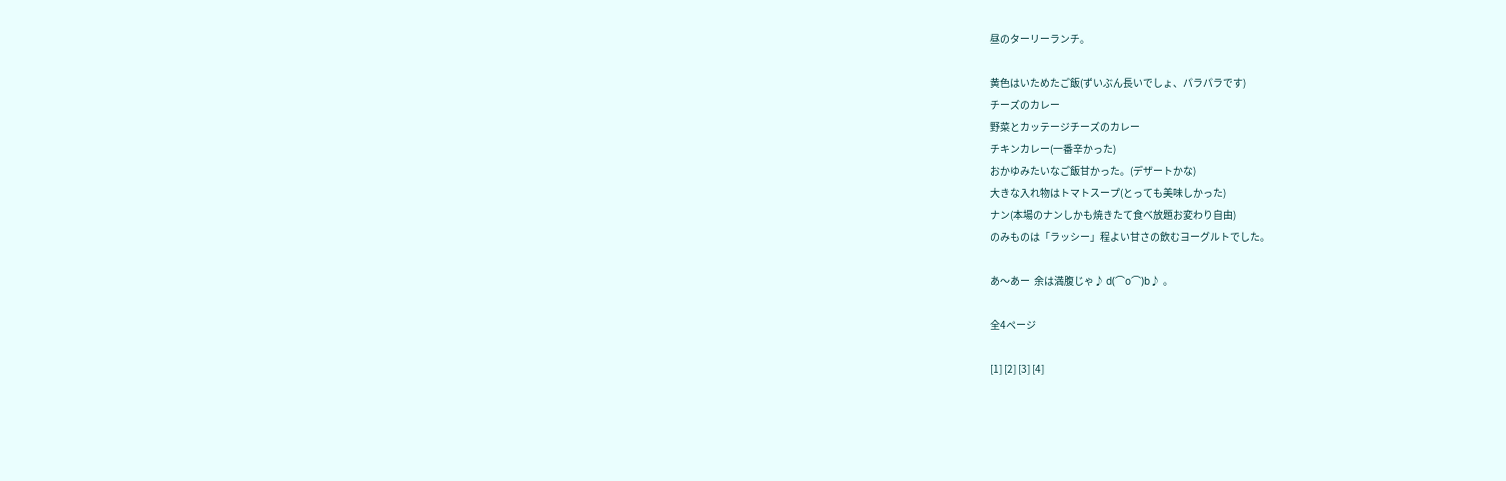昼のターリーランチ。

黄色はいためたご飯(ずいぶん長いでしょ、パラパラです)
チーズのカレー
野菜とカッテージチーズのカレー
チキンカレー(一番辛かった)
おかゆみたいなご飯甘かった。(デザートかな)
大きな入れ物はトマトスープ(とっても美味しかった)
ナン(本場のナンしかも焼きたて食べ放題お変わり自由)
のみものは「ラッシー」程よい甘さの飲むヨーグルトでした。

あ〜あー  余は満腹じゃ♪ d(⌒o⌒)b♪ 。

全4ページ

[1] [2] [3] [4]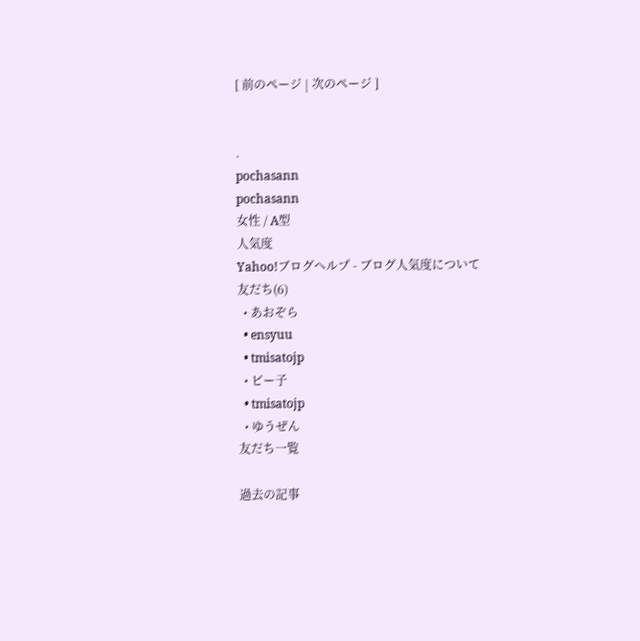[ 前のページ | 次のページ ]


.
pochasann
pochasann
女性 / A型
人気度
Yahoo!ブログヘルプ - ブログ人気度について
友だち(6)
  • あおぞら
  • ensyuu
  • tmisatojp
  • ピー子
  • tmisatojp
  • ゆうぜん
友だち一覧

過去の記事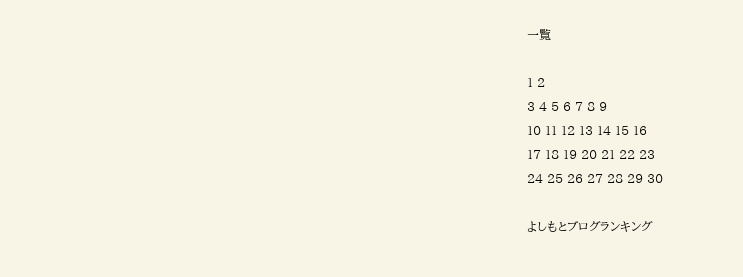一覧

1 2
3 4 5 6 7 8 9
10 11 12 13 14 15 16
17 18 19 20 21 22 23
24 25 26 27 28 29 30

よしもとブログランキング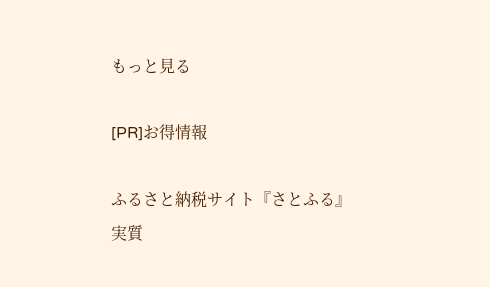もっと見る

[PR]お得情報

ふるさと納税サイト『さとふる』
実質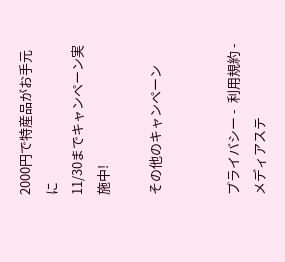2000円で特産品がお手元に
11/30までキャンペーン実施中!

その他のキャンペーン


プライバシー -  利用規約 -  メディアステ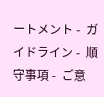ートメント -  ガイドライン -  順守事項 -  ご意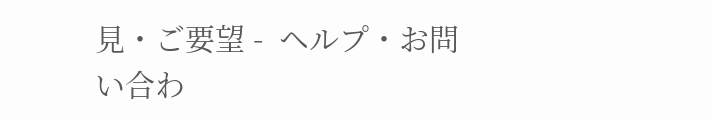見・ご要望 -  ヘルプ・お問い合わ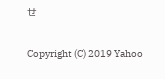せ

Copyright (C) 2019 Yahoo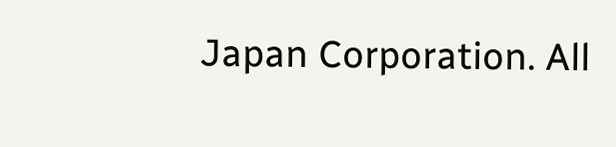Japan Corporation. All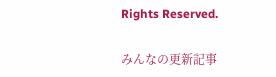Rights Reserved.

みんなの更新記事